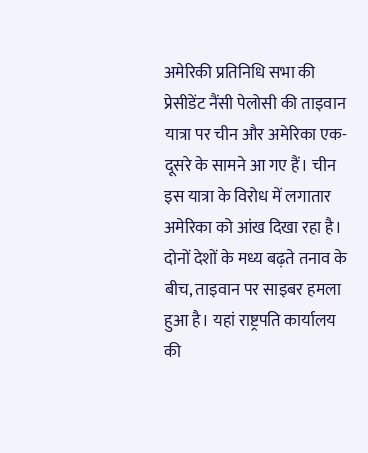अमेरिकी प्रतिनिधि सभा की प्रेसीडेंट नैंसी पेलोसी की ताइवान यात्रा पर चीन और अमेरिका एक-दूसरे के सामने आ गए हैं। चीन इस यात्रा के विरोध में लगातार अमेरिका को आंख दिखा रहा है। दोनों देशों के मध्य बढ़ते तनाव के बीच, ताइवान पर साइबर हमला हुआ है। यहां राष्ट्रपति कार्यालय की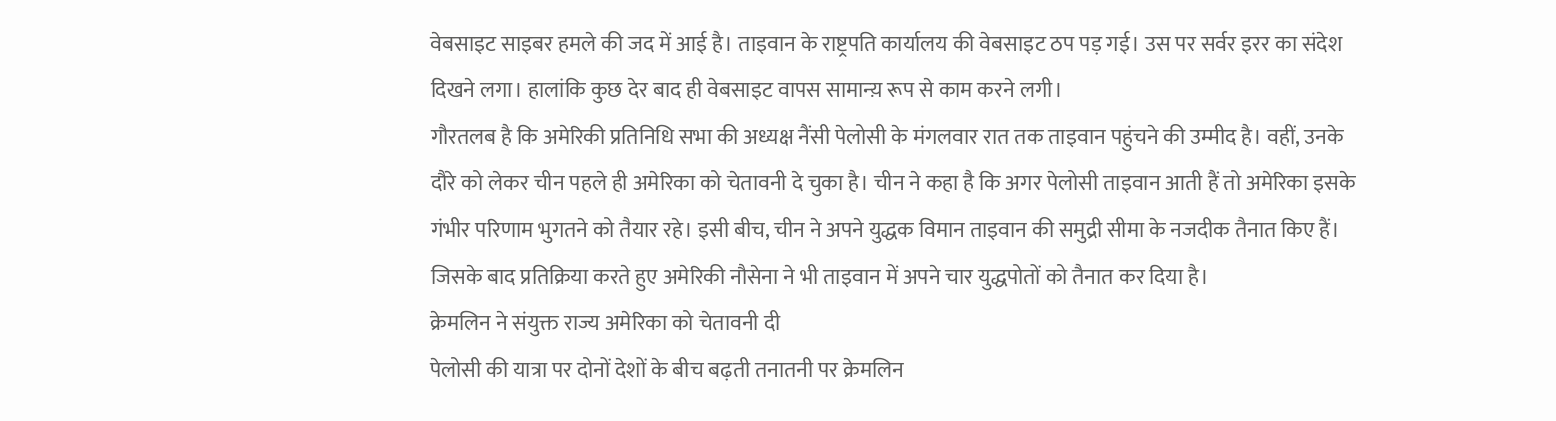वेबसाइट साइबर हमले की जद में आई है। ताइवान के राष्ट्रपति कार्यालय की वेबसाइट ठप पड़ गई। उस पर सर्वर इरर का संदेश दिखने लगा। हालांकि कुछ देर बाद ही वेबसाइट वापस सामान्य़ रूप से काम करने लगी।
गौरतलब है कि अमेरिकी प्रतिनिधि सभा की अध्यक्ष नैंसी पेलोसी के मंगलवार रात तक ताइवान पहुंचने की उम्मीद है। वहीं, उनके दौरे को लेकर चीन पहले ही अमेरिका को चेतावनी दे चुका है। चीन ने कहा है कि अगर पेलोसी ताइवान आती हैं तो अमेरिका इसके गंभीर परिणाम भुगतने को तैयार रहे। इसी बीच, चीन ने अपने युद्धक विमान ताइवान की समुद्री सीमा के नजदीक तैनात किए हैं। जिसके बाद प्रतिक्रिया करते हुए अमेरिकी नौसेना ने भी ताइवान में अपने चार युद्धपोतों को तैनात कर दिया है।
क्रेमलिन ने संयुक्त राज्य अमेरिका को चेतावनी दी
पेलोसी की यात्रा पर दोनों देशों के बीच बढ़ती तनातनी पर क्रेमलिन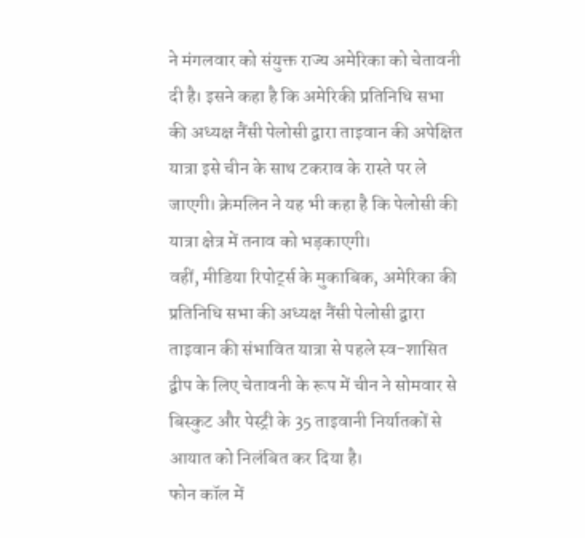ने मंगलवार को संयुक्त राज्य अमेरिका को चेतावनी दी है। इसने कहा है कि अमेरिकी प्रतिनिधि सभा की अध्यक्ष नैंसी पेलोसी द्वारा ताइवान की अपेक्षित यात्रा इसे चीन के साथ टकराव के रास्ते पर ले जाएगी। क्रेमलिन ने यह भी कहा है कि पेलोसी की यात्रा क्षेत्र में तनाव को भड़काएगी।
वहीं, मीडिया रिपोर्ट्स के मुकाबिक, अमेरिका की प्रतिनिधि सभा की अध्यक्ष नैंसी पेलोसी द्वारा ताइवान की संभावित यात्रा से पहले स्व-शासित द्वीप के लिए चेतावनी के रूप में चीन ने सोमवार से बिस्कुट और पेस्ट्री के 35 ताइवानी निर्यातकों से आयात को निलंबित कर दिया है।
फोन कॉल में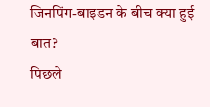जिनपिंग-बाइडन के बीच क्या हुई बात?
पिछले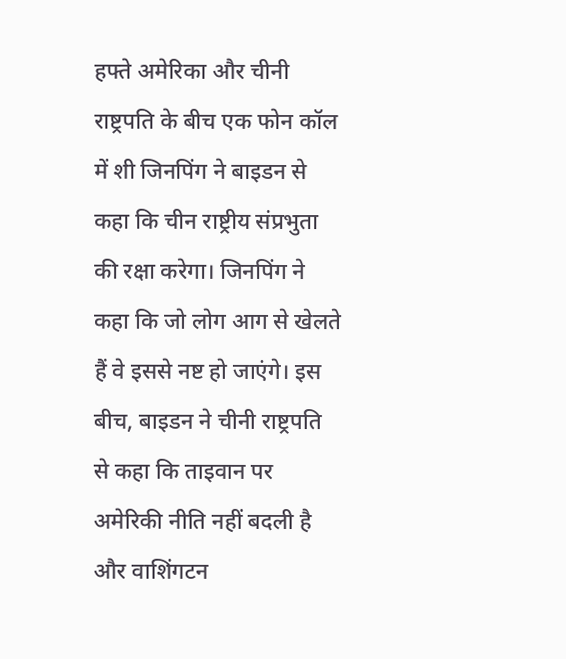हफ्ते अमेरिका और चीनी राष्ट्रपति के बीच एक फोन कॉल में शी जिनपिंग ने बाइडन से कहा कि चीन राष्ट्रीय संप्रभुता की रक्षा करेगा। जिनपिंग ने कहा कि जो लोग आग से खेलते हैं वे इससे नष्ट हो जाएंगे। इस बीच, बाइडन ने चीनी राष्ट्रपति से कहा कि ताइवान पर अमेरिकी नीति नहीं बदली है और वाशिंगटन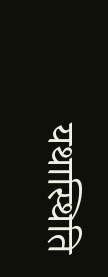यथास्थिति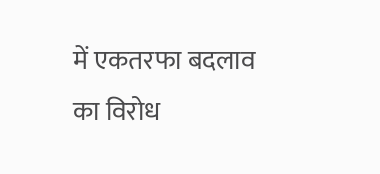में एकतरफा बदलाव का विरोध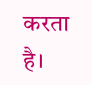करता है।